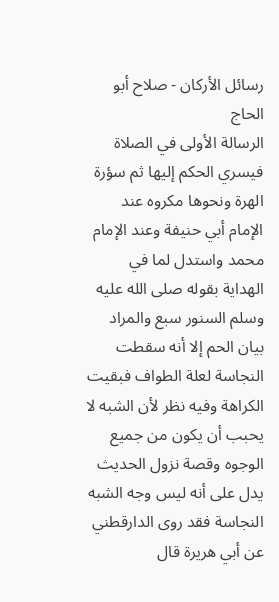رسائل الأركان - صلاح أبو الحاج
الرسالة الأولى في الصلاة
فيسري الحكم إليها ثم سؤرة الهرة ونحوها مكروه عند الإمام أبي حنيفة وعند الإمام محمد واستدل لما في الهداية بقوله صلى الله عليه وسلم السنور سبع والمراد بيان الحم إلا أنه سقطت النجاسة لعلة الطواف فبقيت الكراهة وفيه نظر لأن الشبه لا يحبب أن يكون من جميع الوجوه وقصة نزول الحديث يدل على أنه ليس وجه الشبه النجاسة فقد روى الدارقطني عن أبي هريرة قال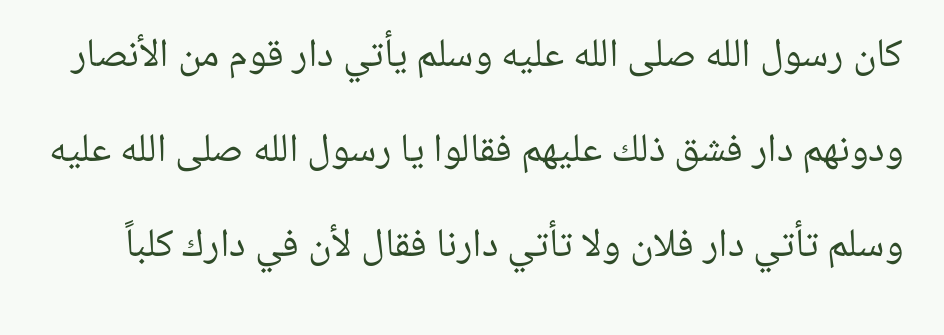كان رسول الله صلى الله عليه وسلم يأتي دار قوم من الأنصار ودونهم دار فشق ذلك عليهم فقالوا يا رسول الله صلى الله عليه وسلم تأتي دار فلان ولا تأتي دارنا فقال لأن في دارك كلباً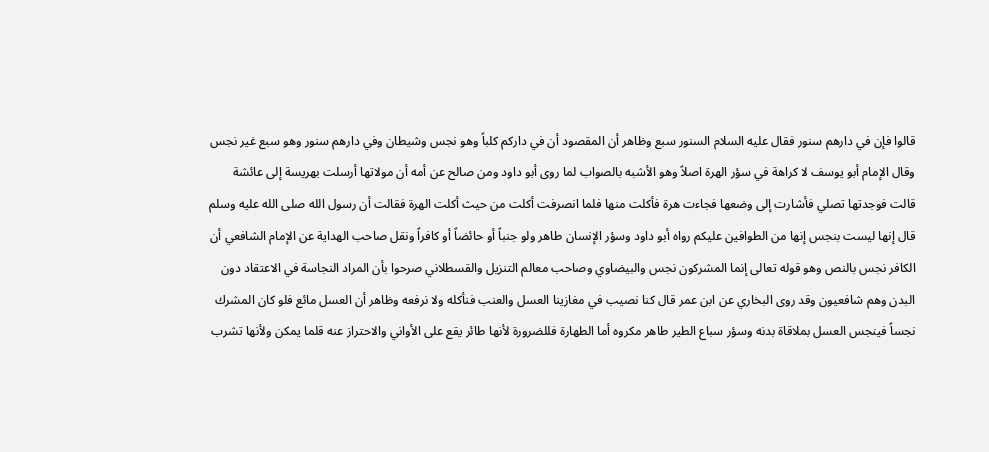قالوا فإن في دارهم سنور فقال عليه السلام السنور سبع وظاهر أن المقصود أن في داركم كلباً وهو نجس وشيطان وفي دارهم سنور وهو سبع غير نجس وقال الإمام أبو يوسف لا كراهة في سؤر الهرة اصلاً وهو الأشبه بالصواب لما روى أبو داود ومن صالح عن أمه أن مولاتها أرسلت بهريسة إلى عائشة قالت فوجدتها تصلي فأشارت إلى وضعها فجاءت هرة فأكلت منها فلما انصرفت أكلت من حيث أكلت الهرة فقالت أن رسول الله صلى الله عليه وسلم قال إنها ليست بنجس إنها من الطوافين عليكم رواه أبو داود وسؤر الإنسان طاهر ولو جنباً أو حائضاً أو كافراً ونقل صاحب الهداية عن الإمام الشافعي أن الكافر نجس بالنص وهو قوله تعالى إنما المشركون نجس والبيضاوي وصاحب معالم التنزيل والقسطلاني صرحوا بأن المراد النجاسة في الاعتقاد دون البدن وهم شافعيون وقد روى البخاري عن ابن عمر قال كنا نصيب في مغازينا العسل والعنب فنأكله ولا نرفعه وظاهر أن العسل مائع فلو كان المشرك نجساً فينجس العسل بملاقاة بدنه وسؤر سباع الطير طاهر مكروه أما الطهارة فللضرورة لأنها طائر يقع على الأواني والاحتراز عنه قلما يمكن ولأنها تشرب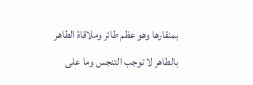بمنقارها وهو عظم طائر وملاقاة الطاهر بالطاهر لا توجب التنجس وما على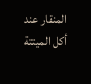المنقار عند أكل الميتتة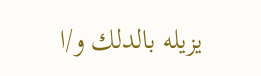يزيله بالدلك و/ا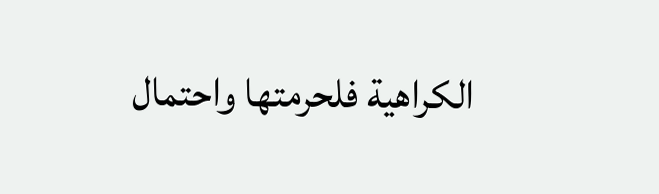الكراهية فلحرمتها واحتمال